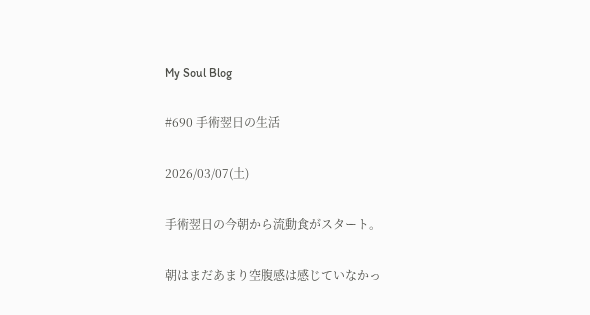My Soul Blog

#690 手術翌日の生活

2026/03/07(土)

手術翌日の今朝から流動食がスタート。

朝はまだあまり空腹感は感じていなかっ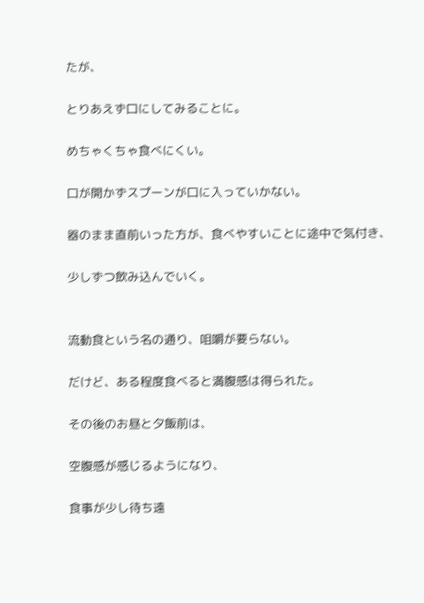たが、

とりあえず口にしてみることに。

めちゃくちゃ食べにくい。

口が開かずスプーンが口に入っていかない。

器のまま直前いった方が、食べやすいことに途中で気付き、

少しずつ飲み込んでいく。


流動食という名の通り、咀嚼が要らない。

だけど、ある程度食べると満腹感は得られた。

その後のお昼と夕飯前は、

空腹感が感じるようになり、

食事が少し待ち遠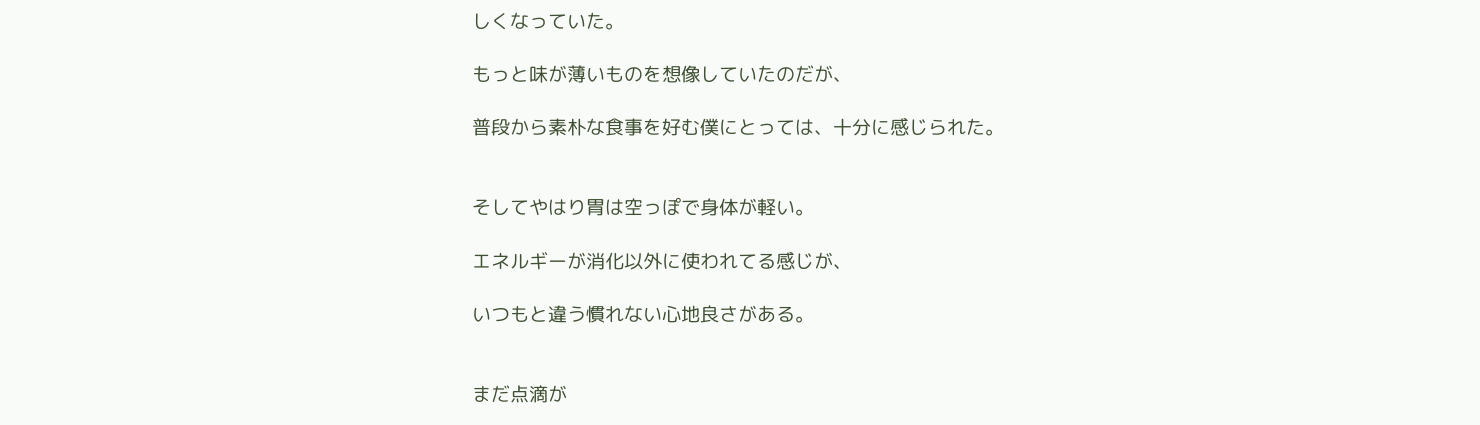しくなっていた。

もっと味が薄いものを想像していたのだが、

普段から素朴な食事を好む僕にとっては、十分に感じられた。


そしてやはり胃は空っぽで身体が軽い。

エネルギーが消化以外に使われてる感じが、

いつもと違う慣れない心地良さがある。


まだ点滴が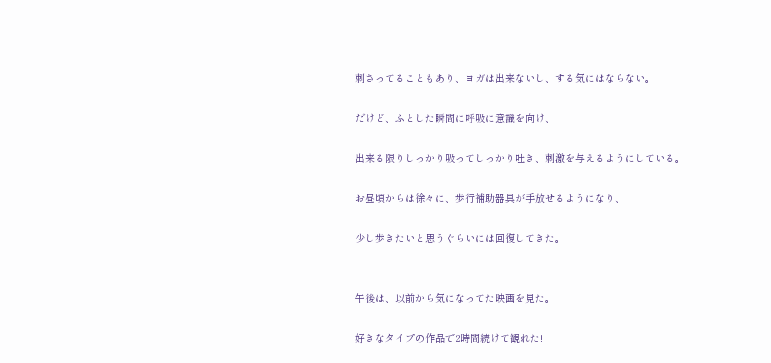刺さってることもあり、ヨガは出来ないし、する気にはならない。

だけど、ふとした瞬間に呼吸に意識を向け、

出来る限りしっかり吸ってしっかり吐き、刺激を与えるようにしている。

お昼頃からは徐々に、歩行補助器具が手放せるようになり、

少し歩きたいと思うぐらいには回復してきた。


午後は、以前から気になってた映画を見た。

好きなタイプの作品で2時間続けて観れた!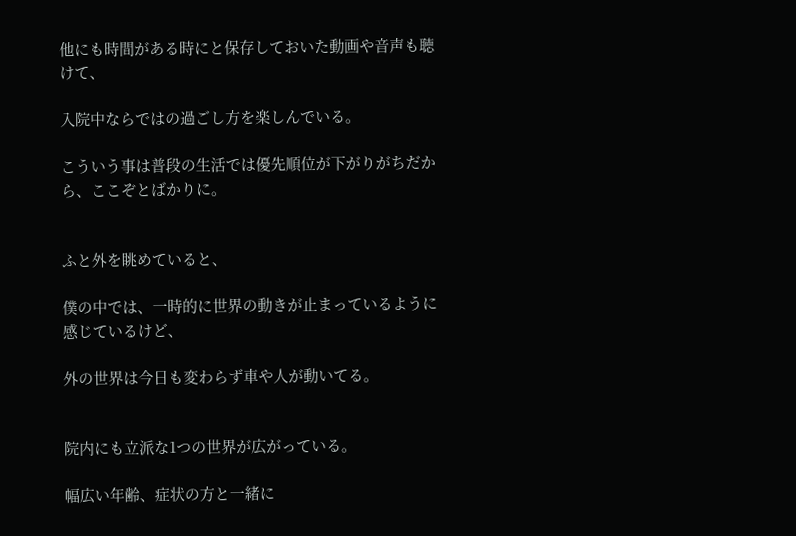他にも時間がある時にと保存しておいた動画や音声も聴けて、

入院中ならではの過ごし方を楽しんでいる。

こういう事は普段の生活では優先順位が下がりがちだから、ここぞとばかりに。


ふと外を眺めていると、

僕の中では、一時的に世界の動きが止まっているように感じているけど、

外の世界は今日も変わらず車や人が動いてる。


院内にも立派な1つの世界が広がっている。

幅広い年齢、症状の方と一緒に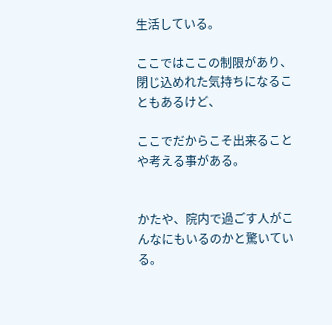生活している。

ここではここの制限があり、閉じ込めれた気持ちになることもあるけど、

ここでだからこそ出来ることや考える事がある。


かたや、院内で過ごす人がこんなにもいるのかと驚いている。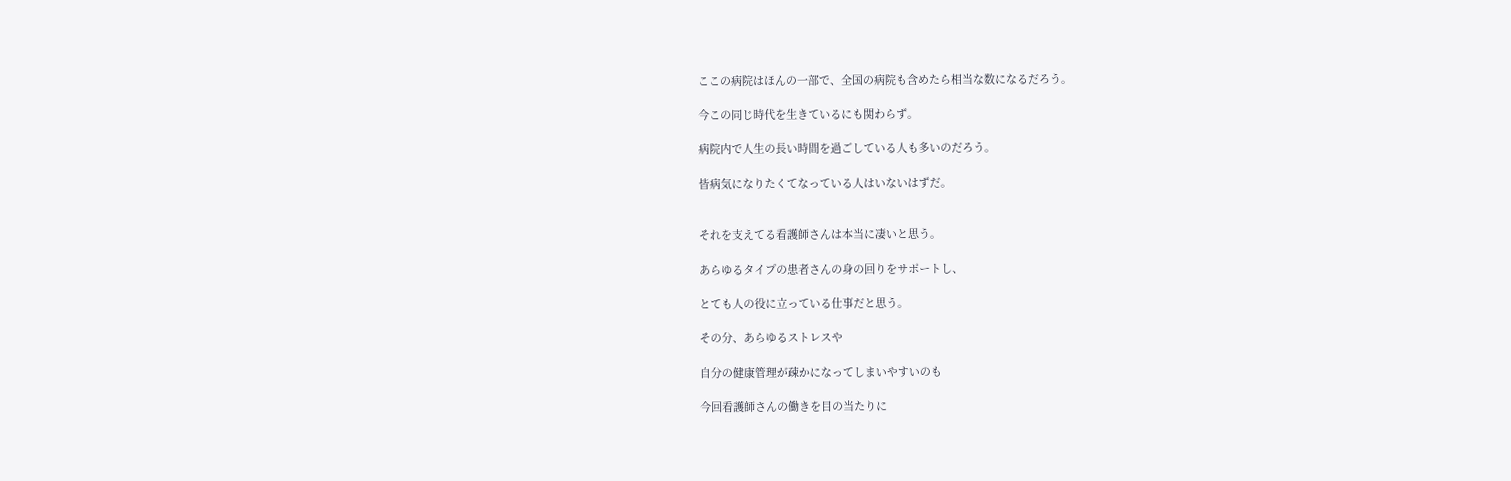ここの病院はほんの一部で、全国の病院も含めたら相当な数になるだろう。

今この同じ時代を生きているにも関わらず。

病院内で人生の長い時間を過ごしている人も多いのだろう。

皆病気になりたくてなっている人はいないはずだ。


それを支えてる看護師さんは本当に凄いと思う。

あらゆるタイプの患者さんの身の回りをサポートし、

とても人の役に立っている仕事だと思う。

その分、あらゆるストレスや

自分の健康管理が疎かになってしまいやすいのも

今回看護師さんの働きを目の当たりに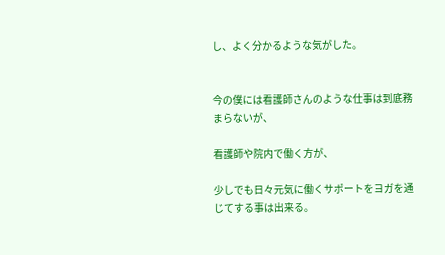し、よく分かるような気がした。


今の僕には看護師さんのような仕事は到底務まらないが、

看護師や院内で働く方が、

少しでも日々元気に働くサポートをヨガを通じてする事は出来る。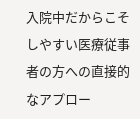入院中だからこそしやすい医療従事者の方への直接的なアプロー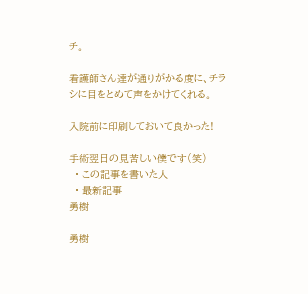チ。

看護師さん達が通りがかる度に、チラシに目をとめて声をかけてくれる。

入院前に印刷しておいて良かった!

手術翌日の見苦しい僕です(笑)
  • この記事を書いた人
  • 最新記事
勇樹

勇樹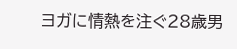ヨガに情熱を注ぐ28歳男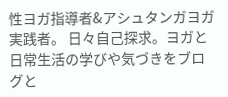性ヨガ指導者&アシュタンガヨガ実践者。 日々自己探求。ヨガと日常生活の学びや気づきをブログと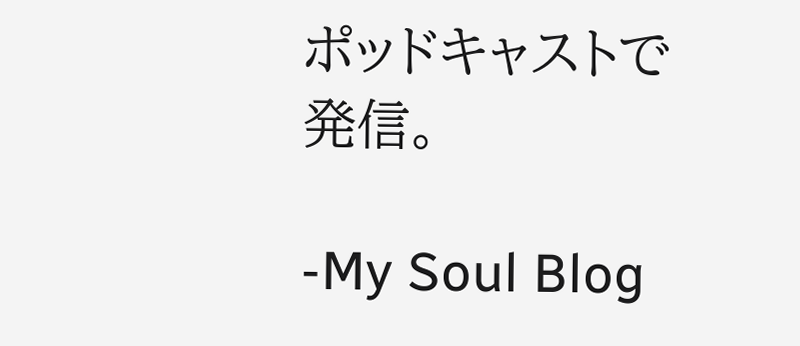ポッドキャストで発信。

-My Soul Blog